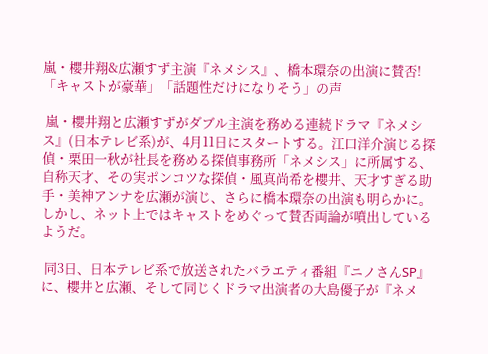嵐・櫻井翔&広瀬すず主演『ネメシス』、橋本環奈の出演に賛否! 「キャストが豪華」「話題性だけになりそう」の声

 嵐・櫻井翔と広瀬すずがダブル主演を務める連続ドラマ『ネメシス』(日本テレビ系)が、4月11日にスタートする。江口洋介演じる探偵・栗田一秋が社長を務める探偵事務所「ネメシス」に所属する、自称天才、その実ポンコツな探偵・風真尚希を櫻井、天才すぎる助手・美神アンナを広瀬が演じ、さらに橋本環奈の出演も明らかに。しかし、ネット上ではキャストをめぐって賛否両論が噴出しているようだ。

 同3日、日本テレビ系で放送されたバラエティ番組『ニノさんSP』に、櫻井と広瀬、そして同じくドラマ出演者の大島優子が『ネメ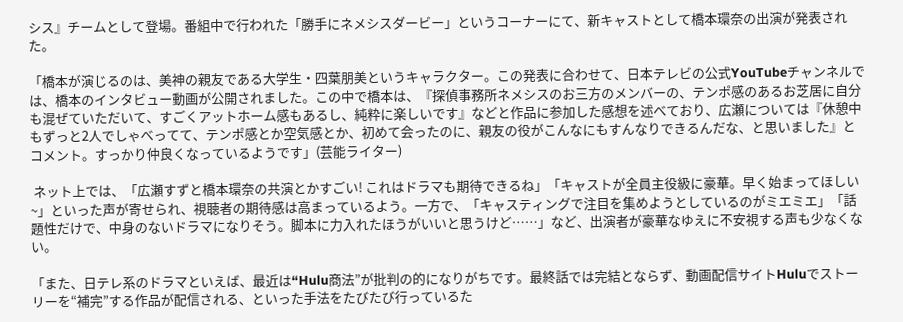シス』チームとして登場。番組中で行われた「勝手にネメシスダービー」というコーナーにて、新キャストとして橋本環奈の出演が発表された。

「橋本が演じるのは、美神の親友である大学生・四葉朋美というキャラクター。この発表に合わせて、日本テレビの公式YouTubeチャンネルでは、橋本のインタビュー動画が公開されました。この中で橋本は、『探偵事務所ネメシスのお三方のメンバーの、テンポ感のあるお芝居に自分も混ぜていただいて、すごくアットホーム感もあるし、純粋に楽しいです』などと作品に参加した感想を述べており、広瀬については『休憩中もずっと2人でしゃべってて、テンポ感とか空気感とか、初めて会ったのに、親友の役がこんなにもすんなりできるんだな、と思いました』とコメント。すっかり仲良くなっているようです」(芸能ライター)

 ネット上では、「広瀬すずと橋本環奈の共演とかすごい! これはドラマも期待できるね」「キャストが全員主役級に豪華。早く始まってほしい~」といった声が寄せられ、視聴者の期待感は高まっているよう。一方で、「キャスティングで注目を集めようとしているのがミエミエ」「話題性だけで、中身のないドラマになりそう。脚本に力入れたほうがいいと思うけど……」など、出演者が豪華なゆえに不安視する声も少なくない。

「また、日テレ系のドラマといえば、最近は“Hulu商法”が批判の的になりがちです。最終話では完結とならず、動画配信サイトHuluでストーリーを“補完”する作品が配信される、といった手法をたびたび行っているた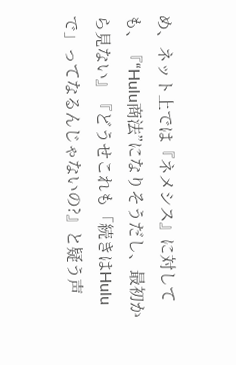め、ネット上では『ネメシス』に対しても、『“Hulu商法”になりそうだし、最初から見ない』『どうせこれも「続きはHuluで」ってなるんじゃないの?』と疑う声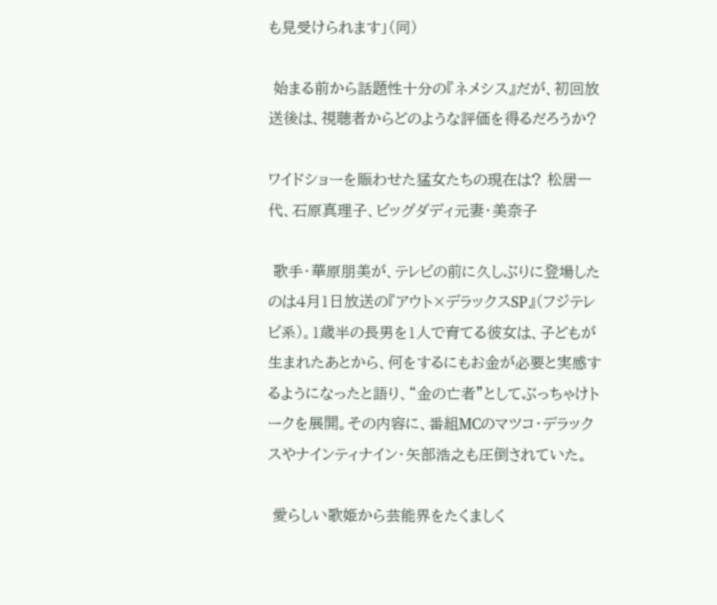も見受けられます」(同)

 始まる前から話題性十分の『ネメシス』だが、初回放送後は、視聴者からどのような評価を得るだろうか?

ワイドショーを賑わせた猛女たちの現在は? 松居一代、石原真理子、ビッグダディ元妻・美奈子

 歌手・華原朋美が、テレビの前に久しぶりに登場したのは4月1日放送の『アウト×デラックスSP』(フジテレビ系)。1歳半の長男を1人で育てる彼女は、子どもが生まれたあとから、何をするにもお金が必要と実感するようになったと語り、“金の亡者”としてぶっちゃけトークを展開。その内容に、番組MCのマツコ・デラックスやナインティナイン・矢部浩之も圧倒されていた。

 愛らしい歌姫から芸能界をたくましく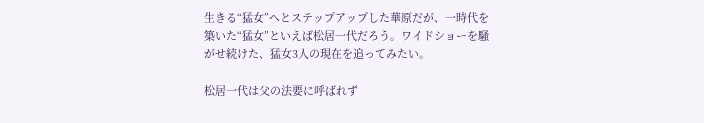生きる“猛女”へとステップアップした華原だが、一時代を築いた“猛女”といえば松居一代だろう。ワイドショーを騒がせ続けた、猛女3人の現在を追ってみたい。

松居一代は父の法要に呼ばれず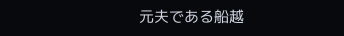元夫である船越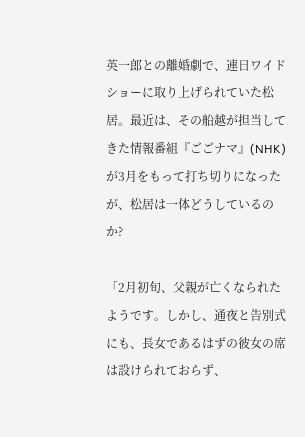英一郎との離婚劇で、連日ワイドショーに取り上げられていた松居。最近は、その船越が担当してきた情報番組『ごごナマ』(NHK)が3月をもって打ち切りになったが、松居は一体どうしているのか?

「2月初旬、父親が亡くなられたようです。しかし、通夜と告別式にも、長女であるはずの彼女の席は設けられておらず、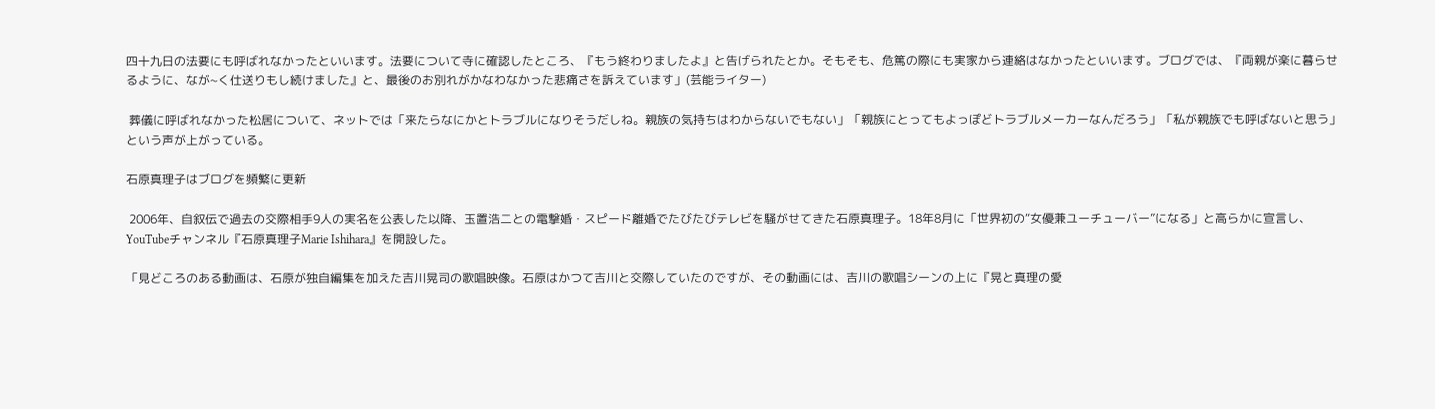四十九日の法要にも呼ばれなかったといいます。法要について寺に確認したところ、『もう終わりましたよ』と告げられたとか。そもそも、危篤の際にも実家から連絡はなかったといいます。ブログでは、『両親が楽に暮らせるように、なが~く仕送りもし続けました』と、最後のお別れがかなわなかった悲痛さを訴えています」(芸能ライター)

 葬儀に呼ばれなかった松居について、ネットでは「来たらなにかとトラブルになりそうだしね。親族の気持ちはわからないでもない」「親族にとってもよっぽどトラブルメーカーなんだろう」「私が親族でも呼ばないと思う」という声が上がっている。

石原真理子はブログを頻繁に更新

 2006年、自叙伝で過去の交際相手9人の実名を公表した以降、玉置浩二との電撃婚・スピード離婚でたびたびテレビを騒がせてきた石原真理子。18年8月に「世界初の“女優兼ユーチューバー”になる」と高らかに宣言し、YouTubeチャンネル『石原真理子Marie Ishihara』を開設した。

「見どころのある動画は、石原が独自編集を加えた吉川晃司の歌唱映像。石原はかつて吉川と交際していたのですが、その動画には、吉川の歌唱シーンの上に『晃と真理の愛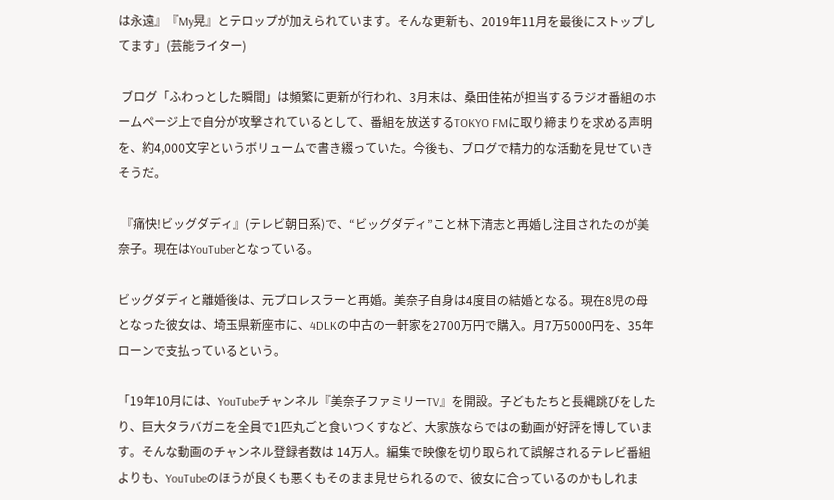は永遠』『My晃』とテロップが加えられています。そんな更新も、2019年11月を最後にストップしてます」(芸能ライター)

 ブログ「ふわっとした瞬間」は頻繁に更新が行われ、3月末は、桑田佳祐が担当するラジオ番組のホームページ上で自分が攻撃されているとして、番組を放送するTOKYO FMに取り締まりを求める声明を、約4,000文字というボリュームで書き綴っていた。今後も、ブログで精力的な活動を見せていきそうだ。

 『痛快!ビッグダディ』(テレビ朝日系)で、“ビッグダディ”こと林下清志と再婚し注目されたのが美奈子。現在はYouTuberとなっている。

ビッグダディと離婚後は、元プロレスラーと再婚。美奈子自身は4度目の結婚となる。現在8児の母となった彼女は、埼玉県新座市に、4DLKの中古の一軒家を2700万円で購入。月7万5000円を、35年ローンで支払っているという。

「19年10月には、YouTubeチャンネル『美奈子ファミリーTV』を開設。子どもたちと長縄跳びをしたり、巨大タラバガニを全員で1匹丸ごと食いつくすなど、大家族ならではの動画が好評を博しています。そんな動画のチャンネル登録者数は 14万人。編集で映像を切り取られて誤解されるテレビ番組よりも、YouTubeのほうが良くも悪くもそのまま見せられるので、彼女に合っているのかもしれま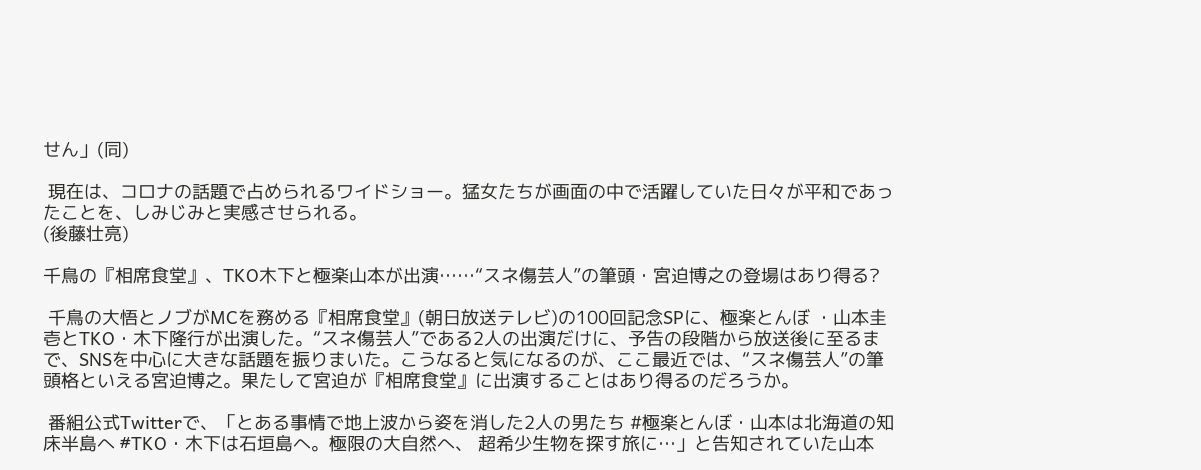せん」(同)

 現在は、コロナの話題で占められるワイドショー。猛女たちが画面の中で活躍していた日々が平和であったことを、しみじみと実感させられる。
(後藤壮亮)

千鳥の『相席食堂』、TKO木下と極楽山本が出演……“スネ傷芸人”の筆頭・宮迫博之の登場はあり得る?

 千鳥の大悟とノブがMCを務める『相席食堂』(朝日放送テレビ)の100回記念SPに、極楽とんぼ ・山本圭壱とTKO・木下隆行が出演した。“スネ傷芸人”である2人の出演だけに、予告の段階から放送後に至るまで、SNSを中心に大きな話題を振りまいた。こうなると気になるのが、ここ最近では、“スネ傷芸人”の筆頭格といえる宮迫博之。果たして宮迫が『相席食堂』に出演することはあり得るのだろうか。

 番組公式Twitterで、「とある事情で地上波から姿を消した2人の男たち #極楽とんぼ・山本は北海道の知床半島へ #TKO・木下は石垣島へ。極限の大自然へ、 超希少生物を探す旅に…」と告知されていた山本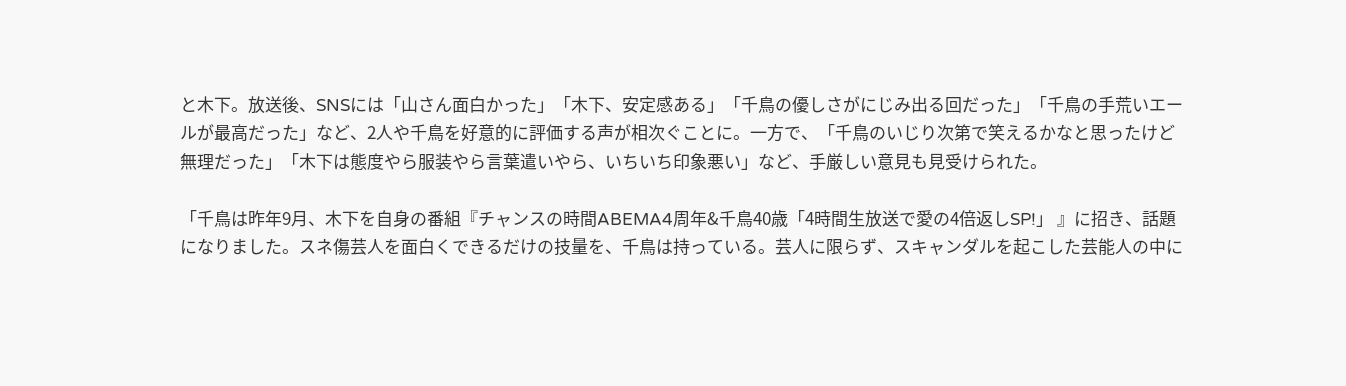と木下。放送後、SNSには「山さん面白かった」「木下、安定感ある」「千鳥の優しさがにじみ出る回だった」「千鳥の手荒いエールが最高だった」など、2人や千鳥を好意的に評価する声が相次ぐことに。一方で、「千鳥のいじり次第で笑えるかなと思ったけど無理だった」「木下は態度やら服装やら言葉遣いやら、いちいち印象悪い」など、手厳しい意見も見受けられた。

「千鳥は昨年9月、木下を自身の番組『チャンスの時間ABEMA4周年&千鳥40歳「4時間生放送で愛の4倍返しSP!」 』に招き、話題になりました。スネ傷芸人を面白くできるだけの技量を、千鳥は持っている。芸人に限らず、スキャンダルを起こした芸能人の中に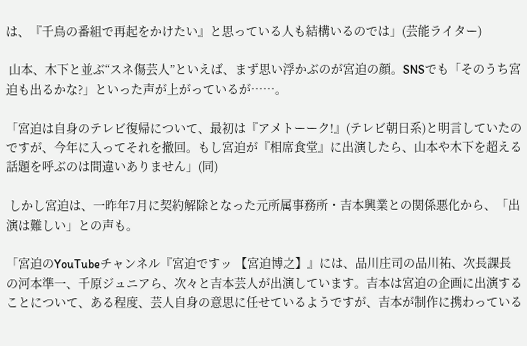は、『千鳥の番組で再起をかけたい』と思っている人も結構いるのでは」(芸能ライター)

 山本、木下と並ぶ“スネ傷芸人”といえば、まず思い浮かぶのが宮迫の顔。SNSでも「そのうち宮迫も出るかな?」といった声が上がっているが……。

「宮迫は自身のテレビ復帰について、最初は『アメトーーク!』(テレビ朝日系)と明言していたのですが、今年に入ってそれを撤回。もし宮迫が『相席食堂』に出演したら、山本や木下を超える話題を呼ぶのは間違いありません」(同)

 しかし宮迫は、一昨年7月に契約解除となった元所属事務所・吉本興業との関係悪化から、「出演は難しい」との声も。

「宮迫のYouTubeチャンネル『宮迫ですッ 【宮迫博之】』には、品川庄司の品川祐、次長課長の河本準一、千原ジュニアら、次々と吉本芸人が出演しています。吉本は宮迫の企画に出演することについて、ある程度、芸人自身の意思に任せているようですが、吉本が制作に携わっている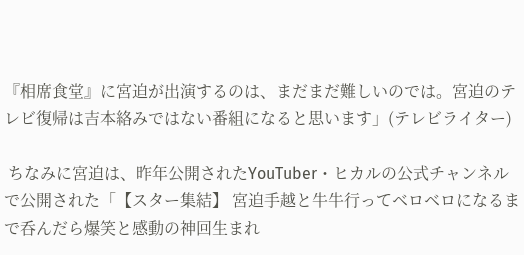『相席食堂』に宮迫が出演するのは、まだまだ難しいのでは。宮迫のテレビ復帰は吉本絡みではない番組になると思います」(テレビライター)

 ちなみに宮迫は、昨年公開されたYouTuber・ヒカルの公式チャンネルで公開された「【スター集結】 宮迫手越と牛牛行ってベロベロになるまで呑んだら爆笑と感動の神回生まれ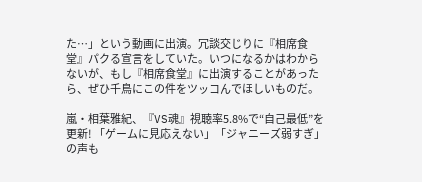た…」という動画に出演。冗談交じりに『相席食堂』パクる宣言をしていた。いつになるかはわからないが、もし『相席食堂』に出演することがあったら、ぜひ千鳥にこの件をツッコんでほしいものだ。

嵐・相葉雅紀、『VS魂』視聴率5.8%で“自己最低”を更新! 「ゲームに見応えない」「ジャニーズ弱すぎ」の声も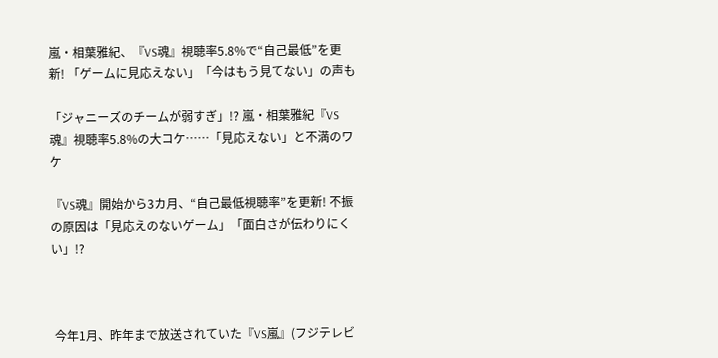嵐・相葉雅紀、『VS魂』視聴率5.8%で“自己最低”を更新! 「ゲームに見応えない」「今はもう見てない」の声も

「ジャニーズのチームが弱すぎ」!? 嵐・相葉雅紀『VS魂』視聴率5.8%の大コケ……「見応えない」と不満のワケ

『VS魂』開始から3カ月、“自己最低視聴率”を更新! 不振の原因は「見応えのないゲーム」「面白さが伝わりにくい」!?



 今年1月、昨年まで放送されていた『VS嵐』(フジテレビ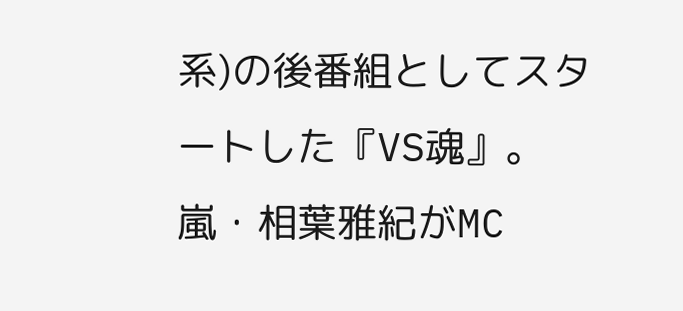系)の後番組としてスタートした『VS魂』。嵐・相葉雅紀がMC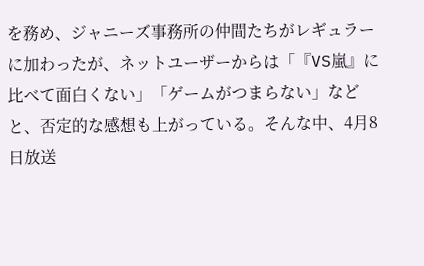を務め、ジャニーズ事務所の仲間たちがレギュラーに加わったが、ネットユーザーからは「『VS嵐』に比べて面白くない」「ゲームがつまらない」などと、否定的な感想も上がっている。そんな中、4月8日放送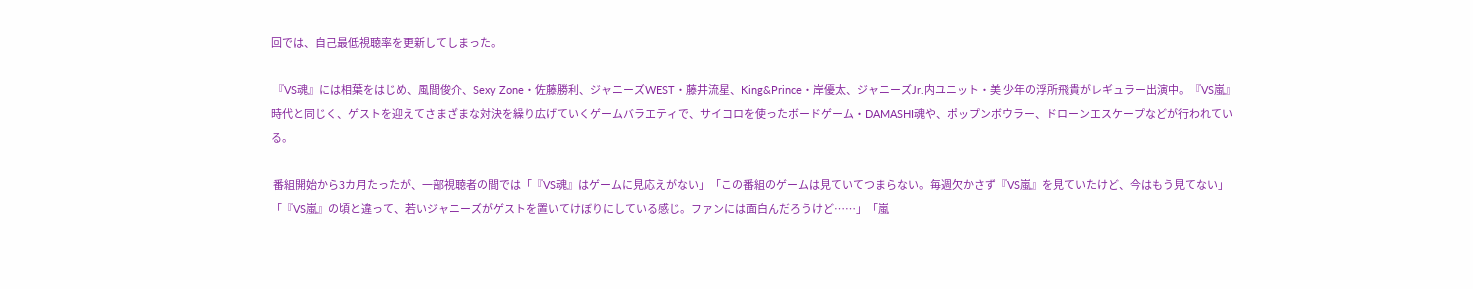回では、自己最低視聴率を更新してしまった。

 『VS魂』には相葉をはじめ、風間俊介、Sexy Zone・佐藤勝利、ジャニーズWEST・藤井流星、King&Prince・岸優太、ジャニーズJr.内ユニット・美 少年の浮所飛貴がレギュラー出演中。『VS嵐』時代と同じく、ゲストを迎えてさまざまな対決を繰り広げていくゲームバラエティで、サイコロを使ったボードゲーム・DAMASHI魂や、ポップンボウラー、ドローンエスケープなどが行われている。

 番組開始から3カ月たったが、一部視聴者の間では「『VS魂』はゲームに見応えがない」「この番組のゲームは見ていてつまらない。毎週欠かさず『VS嵐』を見ていたけど、今はもう見てない」「『VS嵐』の頃と違って、若いジャニーズがゲストを置いてけぼりにしている感じ。ファンには面白んだろうけど……」「嵐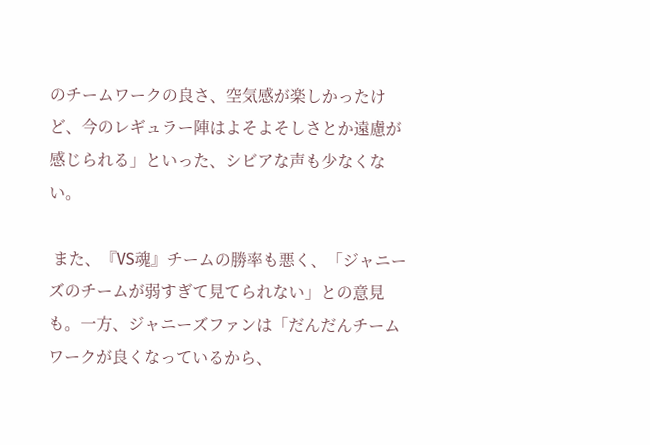のチームワークの良さ、空気感が楽しかったけど、今のレギュラー陣はよそよそしさとか遠慮が感じられる」といった、シビアな声も少なくない。

 また、『VS魂』チームの勝率も悪く、「ジャニーズのチームが弱すぎて見てられない」との意見も。一方、ジャニーズファンは「だんだんチームワークが良くなっているから、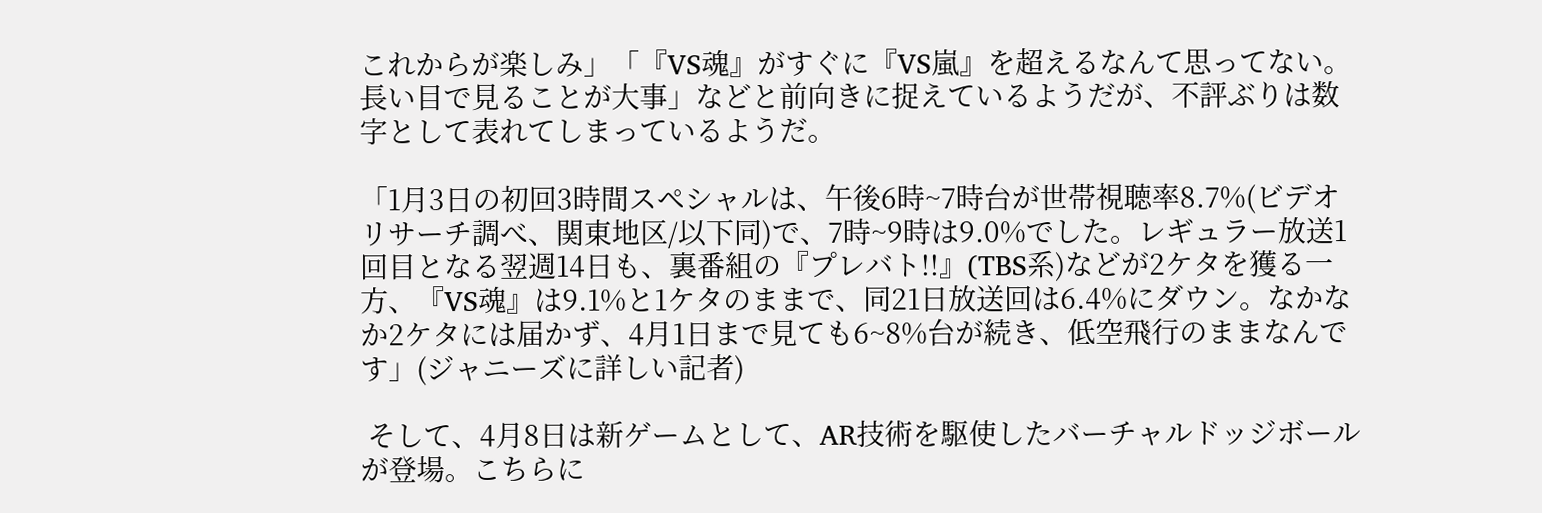これからが楽しみ」「『VS魂』がすぐに『VS嵐』を超えるなんて思ってない。長い目で見ることが大事」などと前向きに捉えているようだが、不評ぶりは数字として表れてしまっているようだ。

「1月3日の初回3時間スペシャルは、午後6時~7時台が世帯視聴率8.7%(ビデオリサーチ調べ、関東地区/以下同)で、7時~9時は9.0%でした。レギュラー放送1回目となる翌週14日も、裏番組の『プレバト!!』(TBS系)などが2ケタを獲る一方、『VS魂』は9.1%と1ケタのままで、同21日放送回は6.4%にダウン。なかなか2ケタには届かず、4月1日まで見ても6~8%台が続き、低空飛行のままなんです」(ジャニーズに詳しい記者)

 そして、4月8日は新ゲームとして、AR技術を駆使したバーチャルドッジボールが登場。こちらに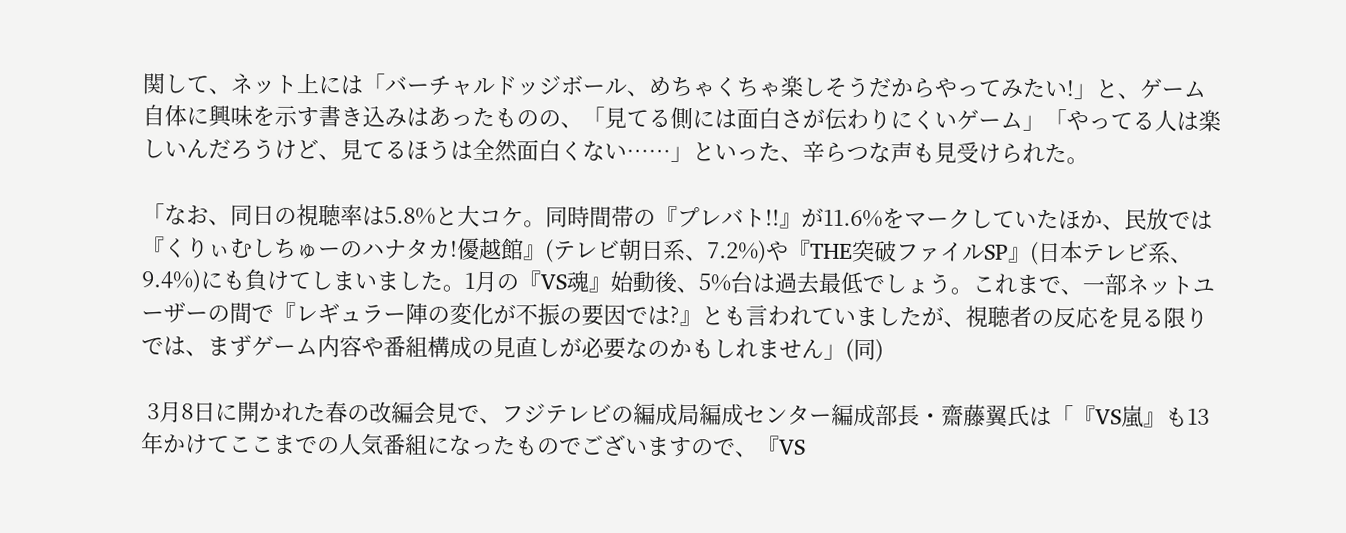関して、ネット上には「バーチャルドッジボール、めちゃくちゃ楽しそうだからやってみたい!」と、ゲーム自体に興味を示す書き込みはあったものの、「見てる側には面白さが伝わりにくいゲーム」「やってる人は楽しいんだろうけど、見てるほうは全然面白くない……」といった、辛らつな声も見受けられた。

「なお、同日の視聴率は5.8%と大コケ。同時間帯の『プレバト!!』が11.6%をマークしていたほか、民放では『くりぃむしちゅーのハナタカ!優越館』(テレビ朝日系、7.2%)や『THE突破ファイルSP』(日本テレビ系、9.4%)にも負けてしまいました。1月の『VS魂』始動後、5%台は過去最低でしょう。これまで、一部ネットユーザーの間で『レギュラー陣の変化が不振の要因では?』とも言われていましたが、視聴者の反応を見る限りでは、まずゲーム内容や番組構成の見直しが必要なのかもしれません」(同)

 3月8日に開かれた春の改編会見で、フジテレビの編成局編成センター編成部長・齋藤翼氏は「『VS嵐』も13年かけてここまでの人気番組になったものでございますので、『VS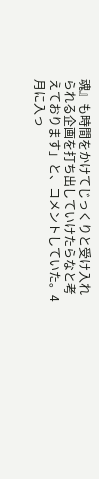魂』も時間をかけてじっくりと受け入れられる企画を打ち出していけたらなと考えております」と、コメントしていた。4月に入っ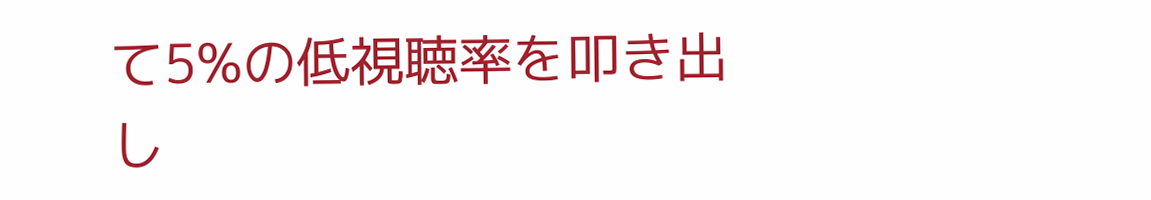て5%の低視聴率を叩き出し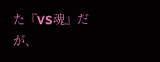た『VS魂』だが、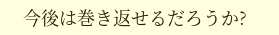今後は巻き返せるだろうか?